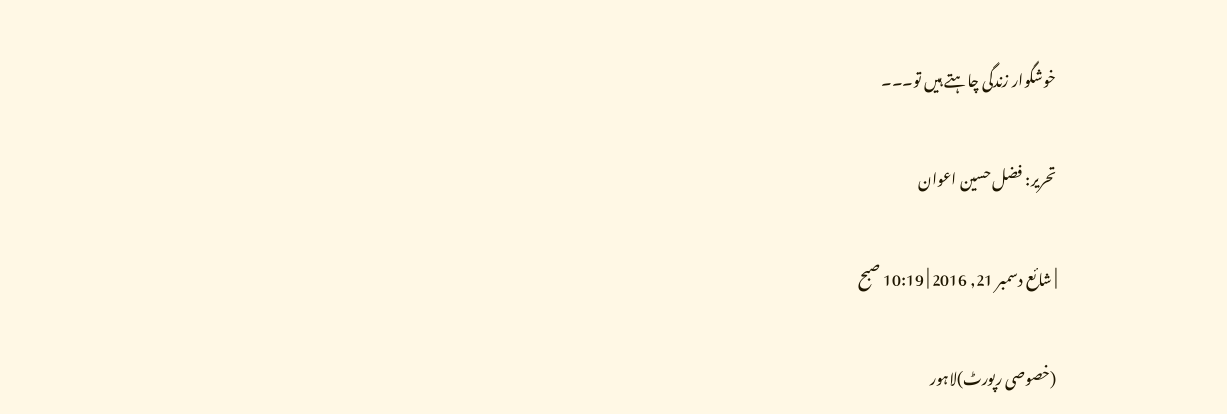خوشگوار زندگی چاہتے ہیں تو۔۔۔

تحریر: فضل حسین اعوان

| شائع دسمبر 21, 2016 | 10:19 صبح

(خصوصی رپورٹ)لاہور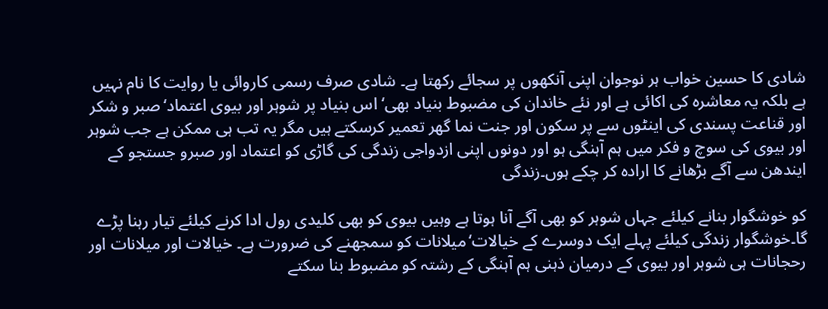شادی کا حسین خواب ہر نوجوان اپنی آنکھوں پر سجائے رکھتا ہے۔ شادی صرف رسمی کاروائی یا روایت کا نام نہیں ہے بلکہ یہ معاشرہ کی اکائی ہے اور نئے خاندان کی مضبوط بنیاد بھی‘ اس بنیاد پر شوہر اور بیوی اعتماد‘صبر و شکر اور قناعت پسندی کی اینٹوں سے پر سکون اور جنت نما گھر تعمیر کرسکتے ہیں مگر یہ تب ہی ممکن ہے جب شوہر اور بیوی کی سوچ و فکر میں ہم آہنگی ہو اور دونوں اپنی ازدواجی زندگی کی گاڑی کو اعتماد اور صبرو جستجو کے ایندھن سے آگے بڑھانے کا ارادہ کر چکے ہوں۔زندگی

کو خوشگوار بنانے کیلئے جہاں شوہر کو بھی آگے آنا ہوتا ہے وہیں بیوی کو بھی کلیدی رول ادا کرنے کیلئے تیار رہنا پڑے گا۔خوشگوار زندگی کیلئے پہلے ایک دوسرے کے خیالات‘میلانات کو سمجھنے کی ضرورت ہے۔ خیالات اور میلانات اور رحجانات ہی شوہر اور بیوی کے درمیان ذہنی ہم آہنگی کے رشتہ کو مضبوط بنا سکتے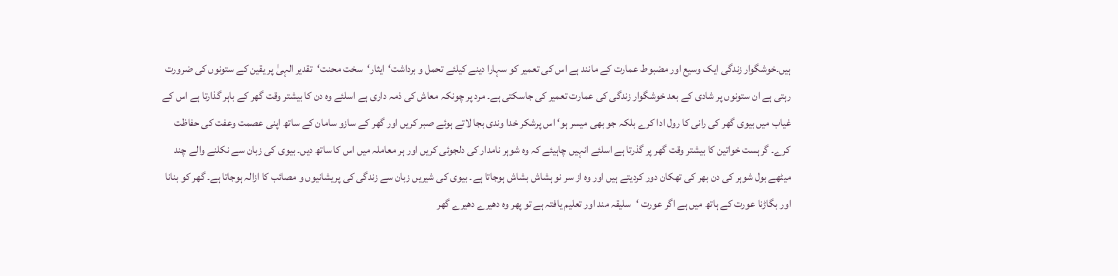ہیں۔خوشگوار زندگی ایک وسیع اور مضبوط عمارت کے مانند ہے اس کی تعمیر کو سہارا دینے کیلئے تحمل و برداشت‘ایثار‘سخت محنت‘تقدیر الہیٰ پر یقین کے ستونوں کی ضرورت رہتی ہے ان ستونوں پر شادی کے بعد خوشگوار زندگی کی عمارت تعمیر کی جاسکتی ہے۔ مرد پر چونکہ معاش کی ذمہ داری ہے اسلئے وہ دن کا بیشتر وقت گھر کے باہر گذارتا ہے اس کے غیاب میں بیوی گھر کی رانی کا رول ادا کرے بلکہ جو بھی میسر ہو‘ اس پرشکر خدا وندی بجا لاتے ہوئے صبر کریں اور گھر کے سازو سامان کے ساتھ اپنی عصمت وعفت کی حفاظت کرے۔ گرہست خواتین کا بیشتر وقت گھر پر گذرتا ہے اسلئے انہیں چاہیئے کہ وہ شوہر نامدار کی دلجوئی کریں اور ہر معاملہ میں اس کا ساتھ دیں۔ بیوی کی زبان سے نکلنے والے چند میٹھے بول شوہر کی دن بھر کی تھکان دور کردیتے ہیں اور وہ از سر نو ہشاش بشاش ہوجاتا ہے۔ بیوی کی شیریں زبان سے زندگی کی پریشانیوں و مصائب کا ازالہ ہوجاتا ہے۔ گھر کو بنانا اور بگاڑنا عورت کے ہاتھ میں ہے اگر عورت ‘سلیقہ مند اور تعلیم یافتہ ہے تو پھر وہ دھیرے دھیرے گھر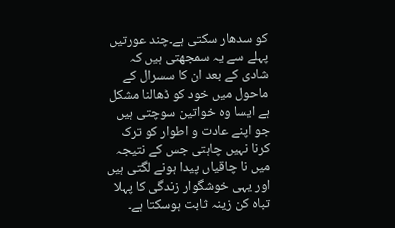کو سدھار سکتی ہے۔چند عورتیں پہلے سے یہ سمجھتی ہیں کہ شادی کے بعد ان کا سسرال کے ماحول میں خود کو ڈھالنا مشکل ہے ایسا وہ خواتین سوچتی ہیں جو اپنے عادت و اطوار کو ترک کرنا نہیں چاہتی جس کے نتیجہ میں نا چاقیاں پیدا ہونے لگتی ہیں اور یہی خوشگوار زندگی کا پہلا تباہ کن زینہ ثابت ہوسکتا ہے۔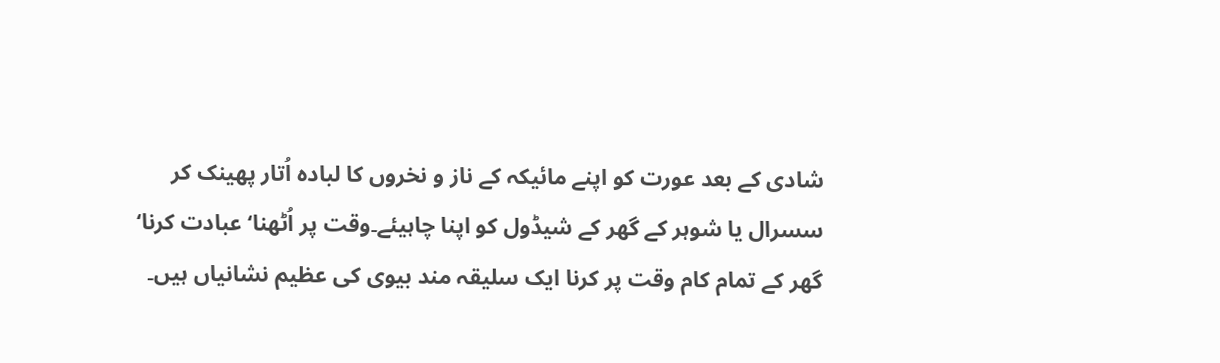شادی کے بعد عورت کو اپنے مائیکہ کے ناز و نخروں کا لبادہ اُتار پھینک کر سسرال یا شوہر کے گھر کے شیڈول کو اپنا چاہیئے۔وقت پر اُٹھنا‘عبادت کرنا‘ گھر کے تمام کام وقت پر کرنا ایک سلیقہ مند بیوی کی عظیم نشانیاں ہیں۔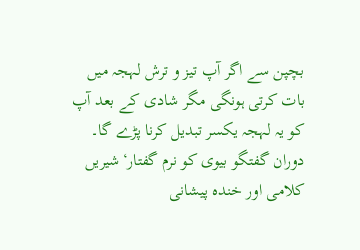بچپن سے اگر آپ تیز و ترش لہجہ میں بات کرتی ہونگی مگر شادی کے بعد آپ کو یہ لہجہ یکسر تبدیل کرنا پڑے گا۔
دوران گفتگو بیوی کو نرم گفتار‘شیریں کلامی اور خندہ پیشانی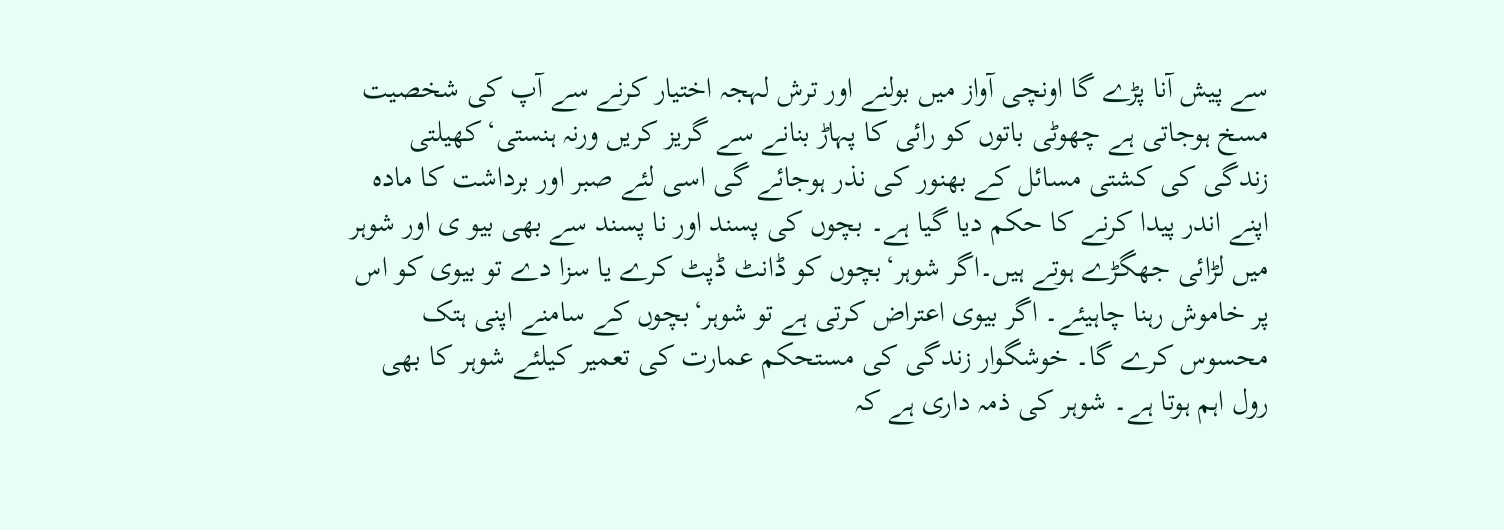سے پیش آنا پڑے گا اونچی آواز میں بولنے اور ترش لہجہ اختیار کرنے سے آپ کی شخصیت مسخ ہوجاتی ہے چھوٹی باتوں کو رائی کا پہاڑ بنانے سے گریز کریں ورنہ ہنستی‘کھیلتی زندگی کی کشتی مسائل کے بھنور کی نذر ہوجائے گی اسی لئے صبر اور برداشت کا مادہ اپنے اندر پیدا کرنے کا حکم دیا گیا ہے۔ بچوں کی پسند اور نا پسند سے بھی بیو ی اور شوہر میں لڑائی جھگڑے ہوتے ہیں۔اگر شوہر‘بچوں کو ڈانٹ ڈپٹ کرے یا سزا دے تو بیوی کو اس پر خاموش رہنا چاہیئے۔ اگر بیوی اعتراض کرتی ہے تو شوہر‘بچوں کے سامنے اپنی ہتک محسوس کرے گا۔ خوشگوار زندگی کی مستحکم عمارت کی تعمیر کیلئے شوہر کا بھی رول اہم ہوتا ہے۔ شوہر کی ذمہ داری ہے کہ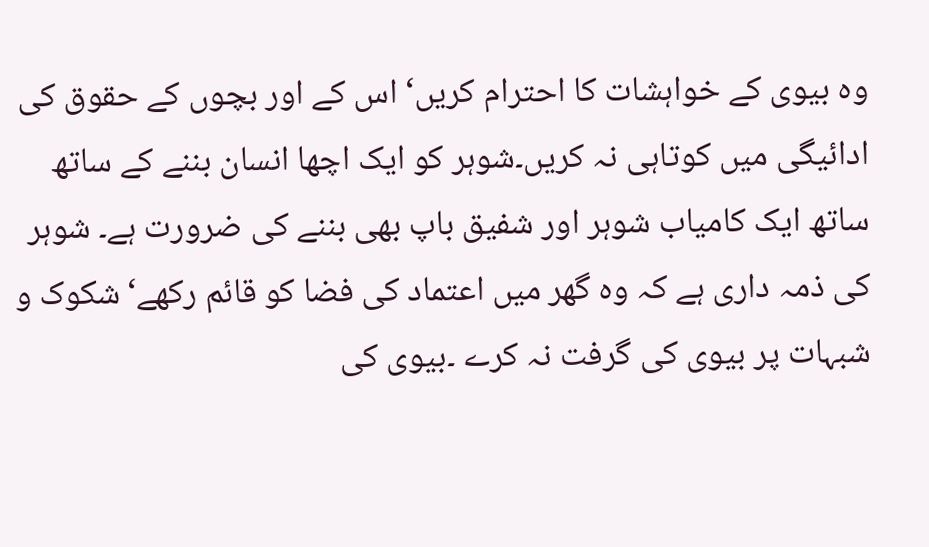وہ بیوی کے خواہشات کا احترام کریں‘ اس کے اور بچوں کے حقوق کی ادائیگی میں کوتاہی نہ کریں۔شوہر کو ایک اچھا انسان بننے کے ساتھ ساتھ ایک کامیاب شوہر اور شفیق باپ بھی بننے کی ضرورت ہے۔ شوہر کی ذمہ داری ہے کہ وہ گھر میں اعتماد کی فضا کو قائم رکھے‘شکوک و شبہات پر بیوی کی گرفت نہ کرے ۔بیوی کی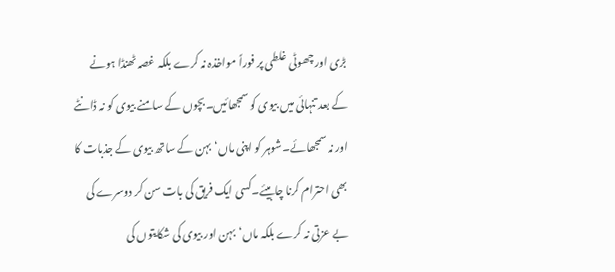بڑی اور چھوٹی غلطی پر فوراً مواخذہ نہ کرے بلکہ غصہ ٹھنڈا ہونے کے بعد تنہائی میں بیوی کو سمجھائیں۔بچوں کے سامنے بیوی کو نہ ڈانٹے اور نہ سمجھائے۔شوہر کو اپنی ماں‘بہن کے ساتھ بیوی کے جذبات کا بھی احترام کرنا چاہیئے۔کسی ایک فریق کی بات سن کر دوسرے کی بے عزتی نہ کرے بلکہ ماں‘بہن اور بیوی کی شکایتوں کی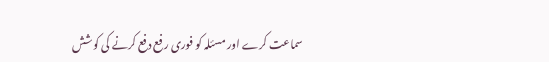سماعت کرے اور مسئلہ کو فوری رفع دفع کرنے کی کوشش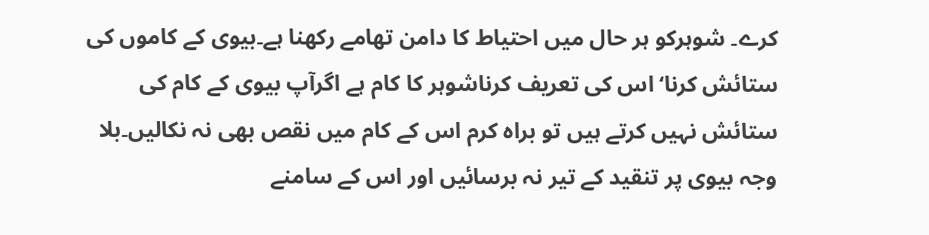کرے۔ شوہرکو ہر حال میں احتیاط کا دامن تھامے رکھنا ہے۔بیوی کے کاموں کی ستائش کرنا‘اس کی تعریف کرناشوہر کا کام ہے اگرآپ بیوی کے کام کی ستائش نہیں کرتے ہیں تو براہ کرم اس کے کام میں نقص بھی نہ نکالیں۔بلا وجہ بیوی پر تنقید کے تیر نہ برسائیں اور اس کے سامنے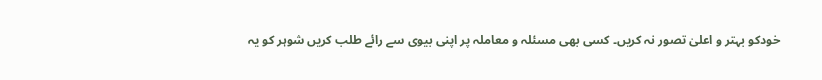خودکو بہتر و اعلیٰ تصور نہ کریں۔ کسی بھی مسئلہ و معاملہ پر اپنی بیوی سے رائے طلب کریں شوہر کو یہ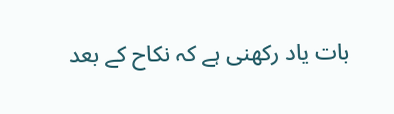بات یاد رکھنی ہے کہ نکاح کے بعد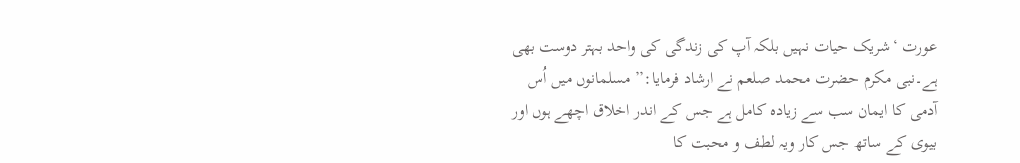عورت ‘شریک حیات نہیں بلکہ آپ کی زندگی کی واحد بہتر دوست بھی ہے۔نبی مکرم حضرت محمد صلعم نے ارشاد فرمایا:’’ مسلمانوں میں اُس آدمی کا ایمان سب سے زیادہ کامل ہے جس کے اندر اخلاق اچھے ہوں اور بیوی کے ساتھ جس کار ویہ لطف و محبت کا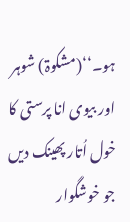ہو۔‘‘(مشکوۃ) شوہر اور بیوی انا پرستی کا خول اُتار پھینک دیں جو خوشگوار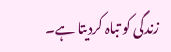زندگی کو تباہ کردیتا ہے۔